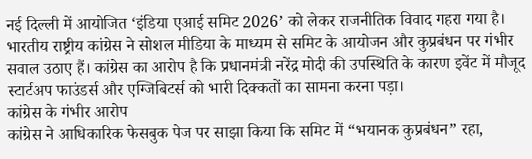नई दिल्ली में आयोजित ‘इंडिया एआई समिट 2026’ को लेकर राजनीतिक विवाद गहरा गया है। भारतीय राष्ट्रीय कांग्रेस ने सोशल मीडिया के माध्यम से समिट के आयोजन और कुप्रबंधन पर गंभीर सवाल उठाए हैं। कांग्रेस का आरोप है कि प्रधानमंत्री नरेंद्र मोदी की उपस्थिति के कारण इवेंट में मौजूद स्टार्टअप फाउंडर्स और एग्जिबिटर्स को भारी दिक्कतों का सामना करना पड़ा।
कांग्रेस के गंभीर आरोप
कांग्रेस ने आधिकारिक फेसबुक पेज पर साझा किया कि समिट में “भयानक कुप्रबंधन” रहा,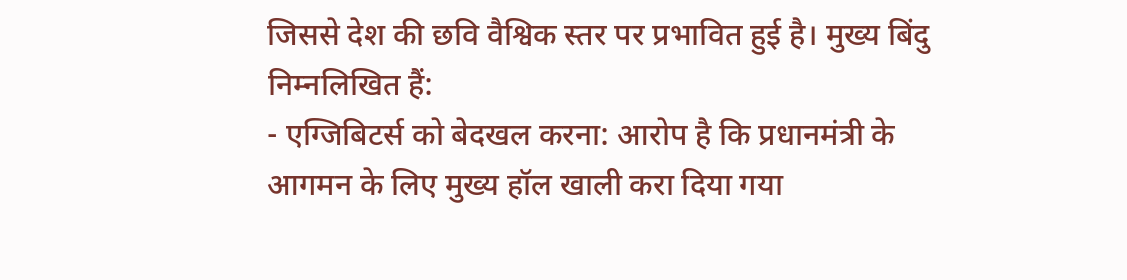जिससे देश की छवि वैश्विक स्तर पर प्रभावित हुई है। मुख्य बिंदु निम्नलिखित हैं:
- एग्जिबिटर्स को बेदखल करना: आरोप है कि प्रधानमंत्री के आगमन के लिए मुख्य हॉल खाली करा दिया गया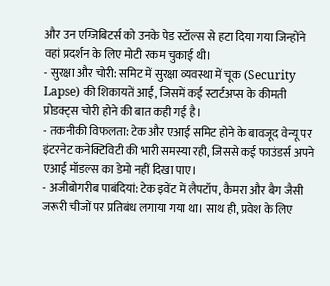और उन एग्जिबिटर्स को उनके पेड स्टॉल्स से हटा दिया गया जिन्होंने वहां प्रदर्शन के लिए मोटी रकम चुकाई थी।
- सुरक्षा और चोरी: समिट में सुरक्षा व्यवस्था में चूक (Security Lapse) की शिकायतें आईं, जिसमें कई स्टार्टअप्स के कीमती प्रोडक्ट्स चोरी होने की बात कही गई है।
- तकनीकी विफलता: टेक और एआई समिट होने के बावजूद वेन्यू पर इंटरनेट कनेक्टिविटी की भारी समस्या रही, जिससे कई फाउंडर्स अपने एआई मॉडल्स का डेमो नहीं दिखा पाए।
- अजीबोगरीब पाबंदियां: टेक इवेंट में लैपटॉप, कैमरा और बैग जैसी जरूरी चीजों पर प्रतिबंध लगाया गया था। साथ ही, प्रवेश के लिए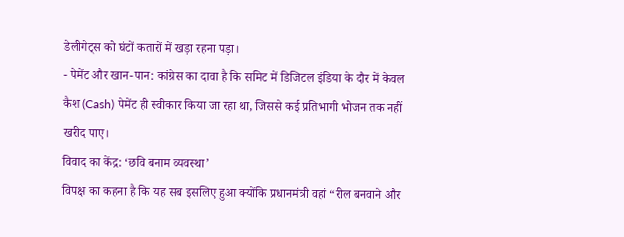डेलीगेट्स को घंटों कतारों में खड़ा रहना पड़ा।
- पेमेंट और खान-पान: कांग्रेस का दावा है कि समिट में डिजिटल इंडिया के दौर में केवल कैश (Cash) पेमेंट ही स्वीकार किया जा रहा था, जिससे कई प्रतिभागी भोजन तक नहीं खरीद पाए।
विवाद का केंद्र: ‘छवि बनाम व्यवस्था’
विपक्ष का कहना है कि यह सब इसलिए हुआ क्योंकि प्रधानमंत्री वहां “रील बनवाने और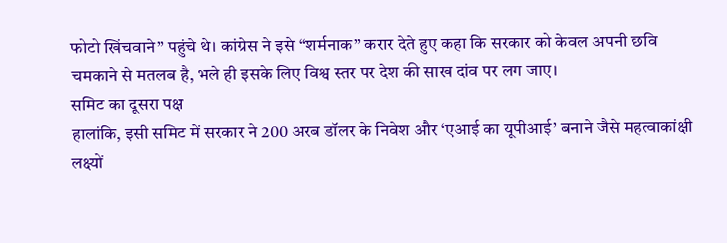फोटो खिंचवाने” पहुंचे थे। कांग्रेस ने इसे “शर्मनाक” करार देते हुए कहा कि सरकार को केवल अपनी छवि चमकाने से मतलब है, भले ही इसके लिए विश्व स्तर पर देश की साख दांव पर लग जाए।
समिट का दूसरा पक्ष
हालांकि, इसी समिट में सरकार ने 200 अरब डॉलर के निवेश और ‘एआई का यूपीआई’ बनाने जैसे महत्वाकांक्षी लक्ष्यों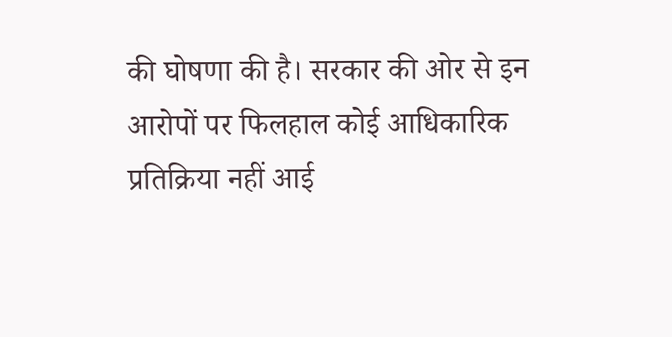की घोषणा की है। सरकार की ओर से इन आरोपों पर फिलहाल कोई आधिकारिक प्रतिक्रिया नहीं आई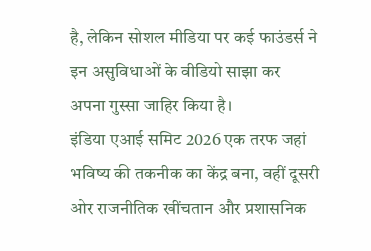है, लेकिन सोशल मीडिया पर कई फाउंडर्स ने इन असुविधाओं के वीडियो साझा कर अपना गुस्सा जाहिर किया है।
इंडिया एआई समिट 2026 एक तरफ जहां भविष्य की तकनीक का केंद्र बना, वहीं दूसरी ओर राजनीतिक खींचतान और प्रशासनिक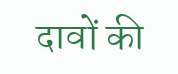दावों की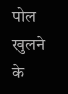पोल खुलने के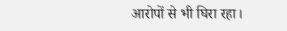आरोपों से भी घिरा रहा।